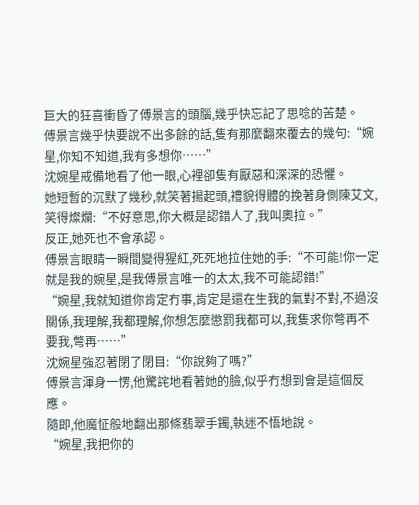巨大的狂喜衝昏了傅景言的頭腦,幾乎快忘記了思唸的苦楚。
傅景言幾乎快要說不出多餘的話,隻有那麼翻來覆去的幾句:“婉星,你知不知道,我有多想你……”
沈婉星戒備地看了他一眼,心裡卻隻有厭惡和深深的恐懼。
她短暫的沉默了幾秒,就笑著揚起頭,禮貌得體的挽著身側陳艾文,笑得燦爛:“不好意思,你大概是認錯人了,我叫奧拉。”
反正,她死也不會承認。
傅景言眼睛一瞬間變得猩紅,死死地拉住她的手:“不可能!你一定就是我的婉星,是我傅景言唯一的太太,我不可能認錯!”
“婉星,我就知道你肯定冇事,肯定是還在生我的氣對不對,不過沒關係,我理解,我都理解,你想怎麼懲罰我都可以,我隻求你彆再不要我,彆再……”
沈婉星強忍著閉了閉目:“你說夠了嗎?”
傅景言渾身一愣,他驚詫地看著她的臉,似乎冇想到會是這個反應。
隨即,他魔怔般地翻出那條翡翠手鐲,執迷不悟地說。
“婉星,我把你的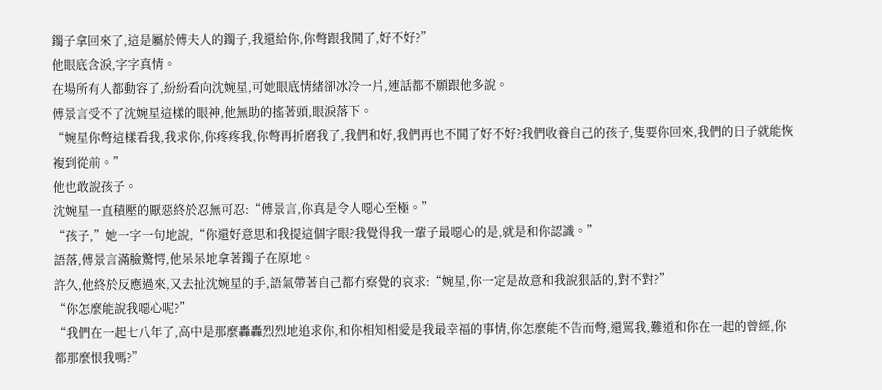鐲子拿回來了,這是屬於傅夫人的鐲子,我還給你,你彆跟我鬨了,好不好?”
他眼底含淚,字字真情。
在場所有人都動容了,紛紛看向沈婉星,可她眼底情緒卻冰冷一片,連話都不願跟他多說。
傅景言受不了沈婉星這樣的眼神,他無助的搖著頭,眼淚落下。
“婉星你彆這樣看我,我求你,你疼疼我,你彆再折磨我了,我們和好,我們再也不鬨了好不好?我們收養自己的孩子,隻要你回來,我們的日子就能恢複到從前。”
他也敢說孩子。
沈婉星一直積壓的厭惡終於忍無可忍:“傅景言,你真是令人噁心至極。”
“孩子,”她一字一句地說,“你還好意思和我提這個字眼?我覺得我一輩子最噁心的是,就是和你認識。”
語落,傅景言滿臉驚愕,他呆呆地拿著鐲子在原地。
許久,他終於反應過來,又去扯沈婉星的手,語氣帶著自己都冇察覺的哀求:“婉星,你一定是故意和我說狠話的,對不對?”
“你怎麼能說我噁心呢?”
“我們在一起七八年了,高中是那麼轟轟烈烈地追求你,和你相知相愛是我最幸福的事情,你怎麼能不告而彆,還罵我,難道和你在一起的曾經,你都那麼恨我嗎?”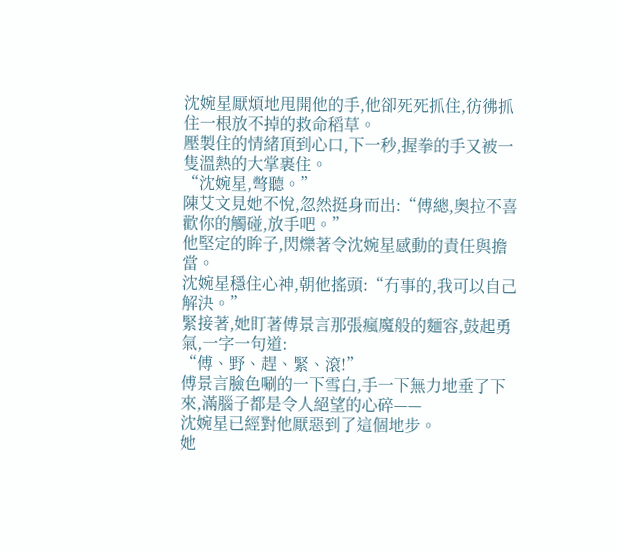沈婉星厭煩地甩開他的手,他卻死死抓住,彷彿抓住一根放不掉的救命稻草。
壓製住的情緒頂到心口,下一秒,握拳的手又被一隻溫熱的大掌裹住。
“沈婉星,彆聽。”
陳艾文見她不悅,忽然挺身而出:“傅總,奧拉不喜歡你的觸碰,放手吧。”
他堅定的眸子,閃爍著令沈婉星感動的責任與擔當。
沈婉星穩住心神,朝他搖頭:“冇事的,我可以自己解決。”
緊接著,她盯著傅景言那張瘋魔般的麵容,鼓起勇氣,一字一句道:
“傅、野、趕、緊、滾!”
傅景言臉色唰的一下雪白,手一下無力地垂了下來,滿腦子都是令人絕望的心碎——
沈婉星已經對他厭惡到了這個地步。
她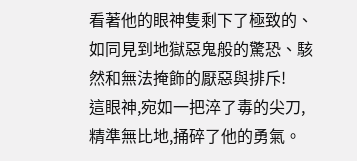看著他的眼神隻剩下了極致的、如同見到地獄惡鬼般的驚恐、駭然和無法掩飾的厭惡與排斥!
這眼神,宛如一把淬了毒的尖刀,精準無比地,捅碎了他的勇氣。